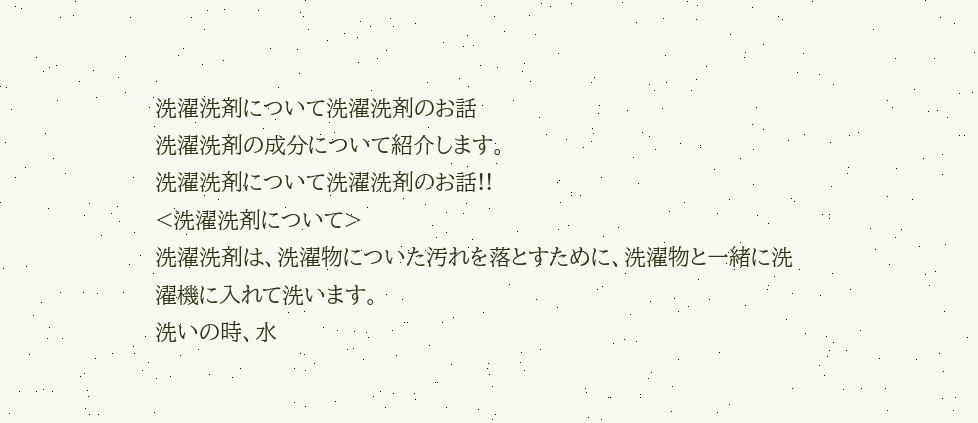洗濯洗剤について洗濯洗剤のお話
洗濯洗剤の成分について紹介します。
洗濯洗剤について洗濯洗剤のお話!!
<洗濯洗剤について>
洗濯洗剤は、洗濯物についた汚れを落とすために、洗濯物と一緒に洗濯機に入れて洗います。
洗いの時、水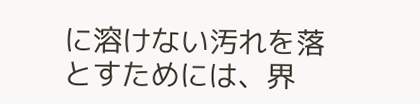に溶けない汚れを落とすためには、界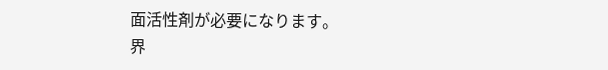面活性剤が必要になります。
界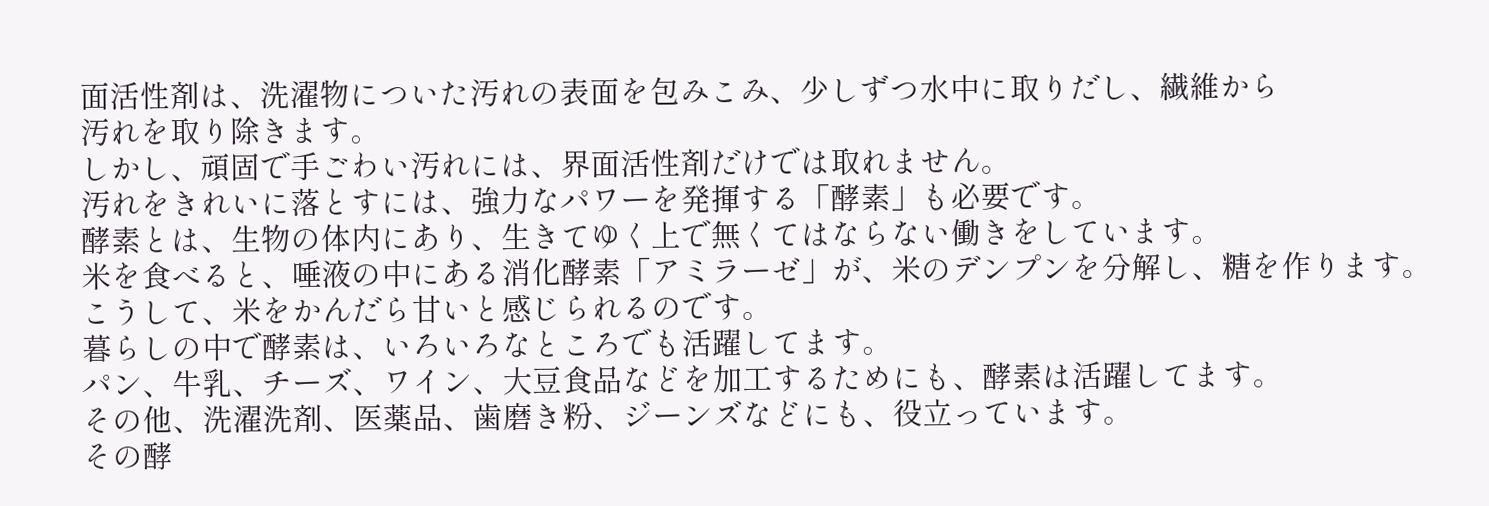面活性剤は、洗濯物についた汚れの表面を包みこみ、少しずつ水中に取りだし、繊維から
汚れを取り除きます。
しかし、頑固で手ごわい汚れには、界面活性剤だけでは取れません。
汚れをきれいに落とすには、強力なパワーを発揮する「酵素」も必要です。
酵素とは、生物の体内にあり、生きてゆく上で無くてはならない働きをしています。
米を食べると、唾液の中にある消化酵素「アミラーゼ」が、米のデンプンを分解し、糖を作ります。
こうして、米をかんだら甘いと感じられるのです。
暮らしの中で酵素は、いろいろなところでも活躍してます。
パン、牛乳、チーズ、ワイン、大豆食品などを加工するためにも、酵素は活躍してます。
その他、洗濯洗剤、医薬品、歯磨き粉、ジーンズなどにも、役立っています。
その酵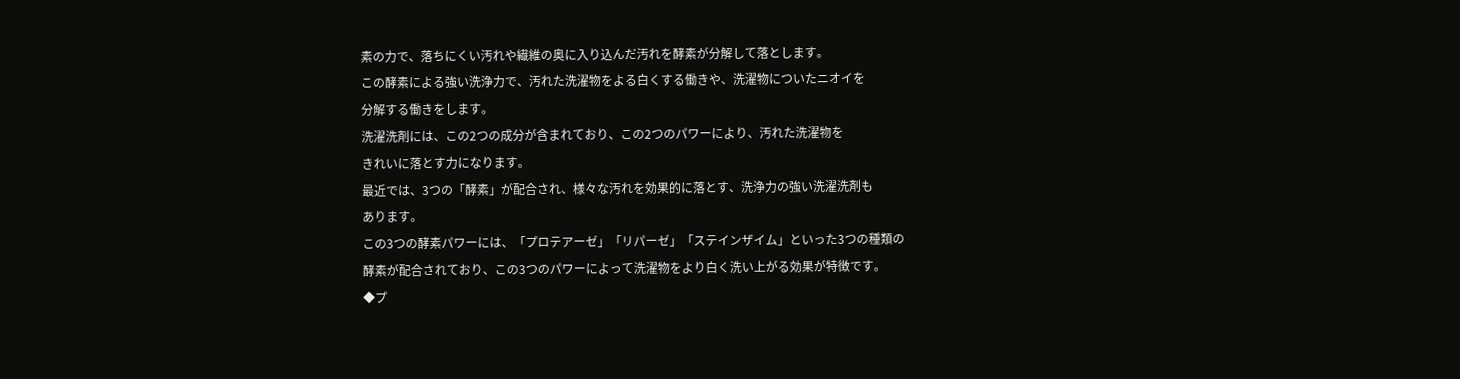素の力で、落ちにくい汚れや繊維の奥に入り込んだ汚れを酵素が分解して落とします。
この酵素による強い洗浄力で、汚れた洗濯物をよる白くする働きや、洗濯物についたニオイを
分解する働きをします。
洗濯洗剤には、この2つの成分が含まれており、この2つのパワーにより、汚れた洗濯物を
きれいに落とす力になります。
最近では、3つの「酵素」が配合され、様々な汚れを効果的に落とす、洗浄力の強い洗濯洗剤も
あります。
この3つの酵素パワーには、「プロテアーゼ」「リパーゼ」「ステインザイム」といった3つの種類の
酵素が配合されており、この3つのパワーによって洗濯物をより白く洗い上がる効果が特徴です。
◆プ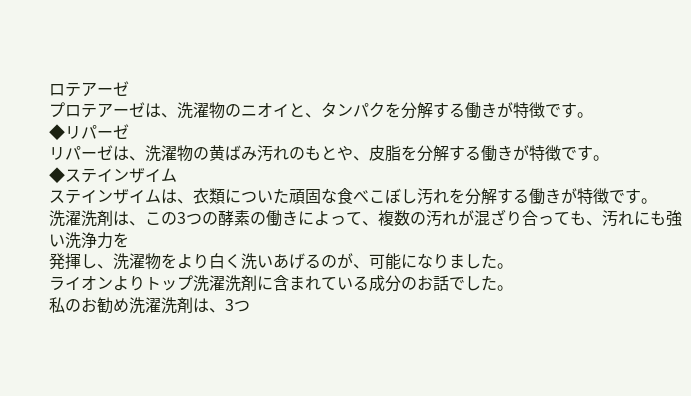ロテアーゼ
プロテアーゼは、洗濯物のニオイと、タンパクを分解する働きが特徴です。
◆リパーゼ
リパーゼは、洗濯物の黄ばみ汚れのもとや、皮脂を分解する働きが特徴です。
◆ステインザイム
ステインザイムは、衣類についた頑固な食べこぼし汚れを分解する働きが特徴です。
洗濯洗剤は、この3つの酵素の働きによって、複数の汚れが混ざり合っても、汚れにも強い洗浄力を
発揮し、洗濯物をより白く洗いあげるのが、可能になりました。
ライオンよりトップ洗濯洗剤に含まれている成分のお話でした。
私のお勧め洗濯洗剤は、3つ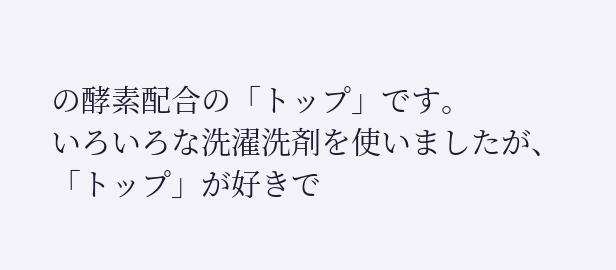の酵素配合の「トップ」です。
いろいろな洗濯洗剤を使いましたが、「トップ」が好きで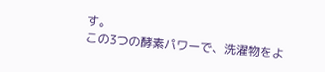す。
この3つの酵素パワーで、洗濯物をよ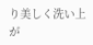り美しく洗い上が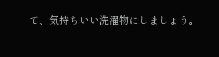て、気持ちいい洗濯物にしましょう。